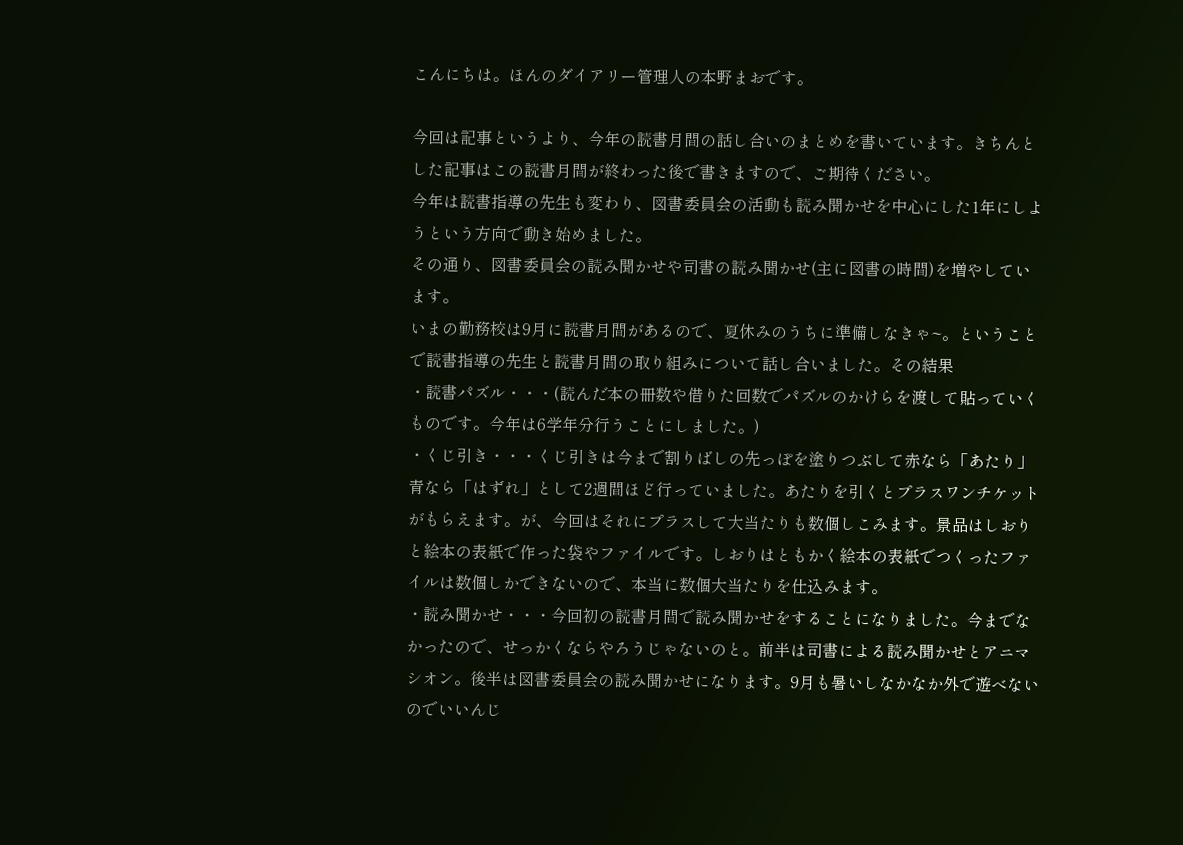こんにちは。ほんのダイアリー管理人の本野まおです。

今回は記事というより、今年の読書月間の話し合いのまとめを書いています。きちんとした記事はこの読書月間が終わった後で書きますので、ご期待ください。
今年は読書指導の先生も変わり、図書委員会の活動も読み聞かせを中心にした1年にしようという方向で動き始めました。
その通り、図書委員会の読み聞かせや司書の読み聞かせ(主に図書の時間)を増やしています。
いまの勤務校は9月に読書月間があるので、夏休みのうちに準備しなきゃ~。ということで読書指導の先生と読書月間の取り組みについて話し合いました。その結果
・読書パズル・・・(読んだ本の冊数や借りた回数でパズルのかけらを渡して貼っていくものです。今年は6学年分行うことにしました。)
・くじ引き・・・くじ引きは今まで割りばしの先っぽを塗りつぶして赤なら「あたり」青なら「はずれ」として2週間ほど行っていました。あたりを引くとプラスワンチケットがもらえます。が、今回はそれにプラスして大当たりも数個しこみます。景品はしおりと絵本の表紙で作った袋やファイルです。しおりはともかく絵本の表紙でつくったファイルは数個しかできないので、本当に数個大当たりを仕込みます。
・読み聞かせ・・・今回初の読書月間で読み聞かせをすることになりました。今までなかったので、せっかくならやろうじゃないのと。前半は司書による読み聞かせとアニマシオン。後半は図書委員会の読み聞かせになります。9月も暑いしなかなか外で遊べないのでいいんじ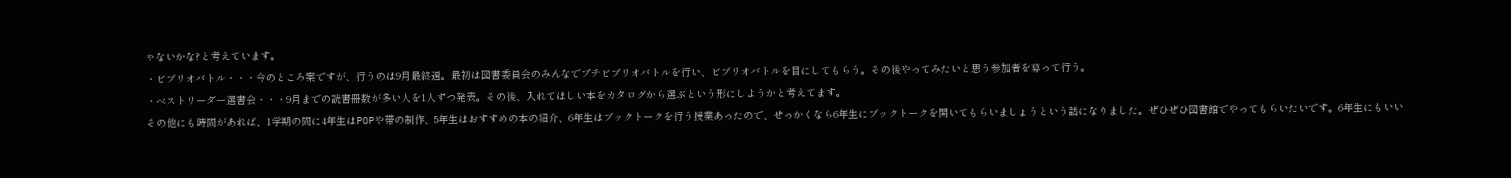ゃないかな?と考えています。
・ビブリオバトル・・・今のところ案ですが、行うのは9月最終週。最初は図書委員会のみんなでプチビブリオバトルを行い、ビブリオバトルを目にしてもらう。その後やってみたいと思う参加者を募って行う。
・ベストリーダー選書会・・・9月までの読書冊数が多い人を1人ずつ発表。その後、入れてほしい本をカタログから選ぶという形にしようかと考えてます。
その他にも時間があれば、1学期の間に4年生はPOPや帯の制作、5年生はおすすめの本の紹介、6年生はブックトークを行う授業あったので、せっかくなら6年生にブックトークを開いてもらいましょうという話になりました。ぜひぜひ図書館でやってもらいたいです。6年生にもいい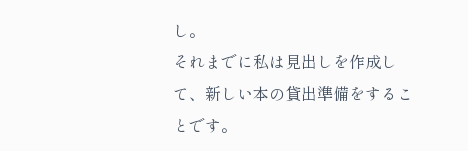し。
それまでに私は見出しを作成して、新しい本の貸出準備をすることです。